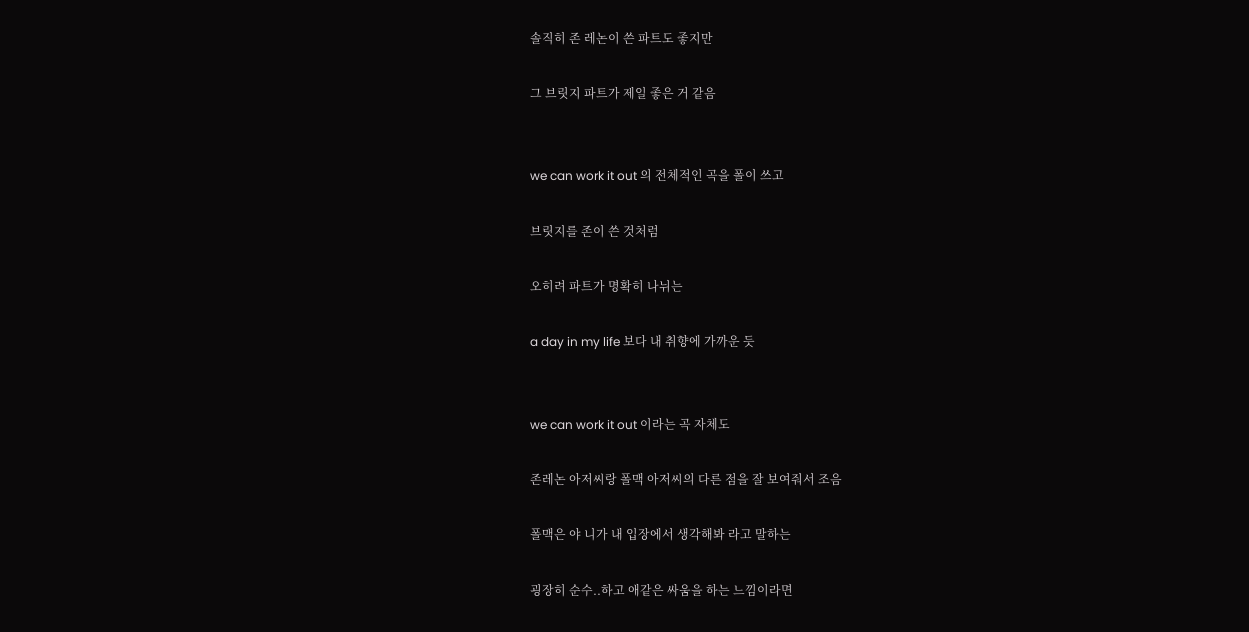솔직히 존 레논이 쓴 파트도 좋지만

그 브릿지 파트가 제일 좋은 거 같음


we can work it out 의 전체적인 곡을 폴이 쓰고

브릿지를 존이 쓴 것처럼

오히려 파트가 명확히 나뉘는

a day in my life 보다 내 취향에 가까운 듯


we can work it out 이라는 곡 자체도

존레논 아저씨랑 폴맥 아저씨의 다른 점을 잘 보여줘서 조음

폴맥은 야 니가 내 입장에서 생각해봐 라고 말하는

굉장히 순수..하고 애같은 싸움을 하는 느낌이라면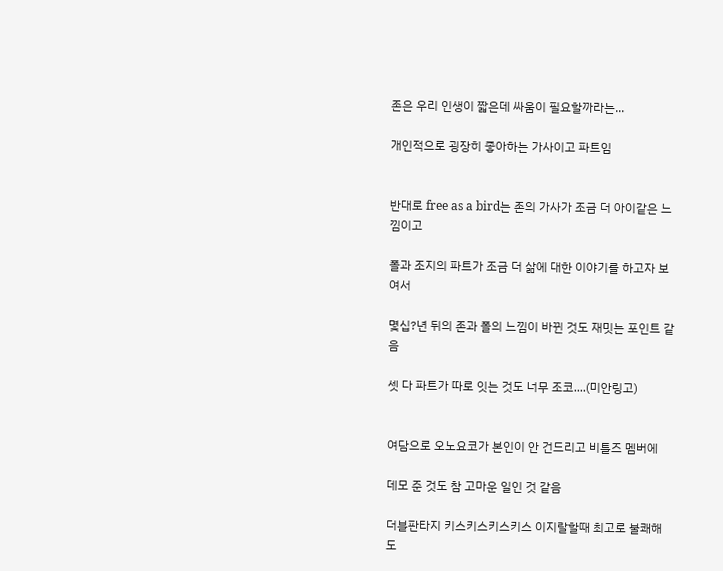존은 우리 인생이 짧은데 싸움이 필요할까라는...

개인적으로 굉장히 좋아하는 가사이고 파트임


반대로 free as a bird는 존의 가사가 조금 더 아이같은 느낌이고

폴과 조지의 파트가 조금 더 삶에 대한 이야기를 하고자 보여서

몇십?년 뒤의 존과 폴의 느낌이 바뀐 것도 재밋는 포인트 같음

셋 다 파트가 따로 잇는 것도 너무 조코....(미안링고)


여담으로 오노요코가 본인이 안 건드리고 비틀즈 멤버에

데모 준 것도 참 고마운 일인 것 같음

더블판타지 키스키스키스키스 이지랄할때 최고로 불쾌해도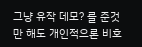그냥 유작 데모? 를 준것만 해도 개인적으론 비호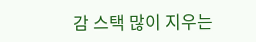감 스택 많이 지우는